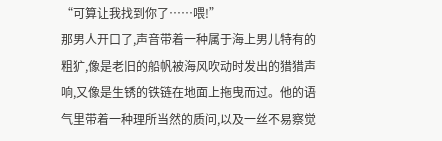“可算让我找到你了……喂!”
那男人开口了,声音带着一种属于海上男儿特有的粗犷,像是老旧的船帆被海风吹动时发出的猎猎声响,又像是生锈的铁链在地面上拖曳而过。他的语气里带着一种理所当然的质问,以及一丝不易察觉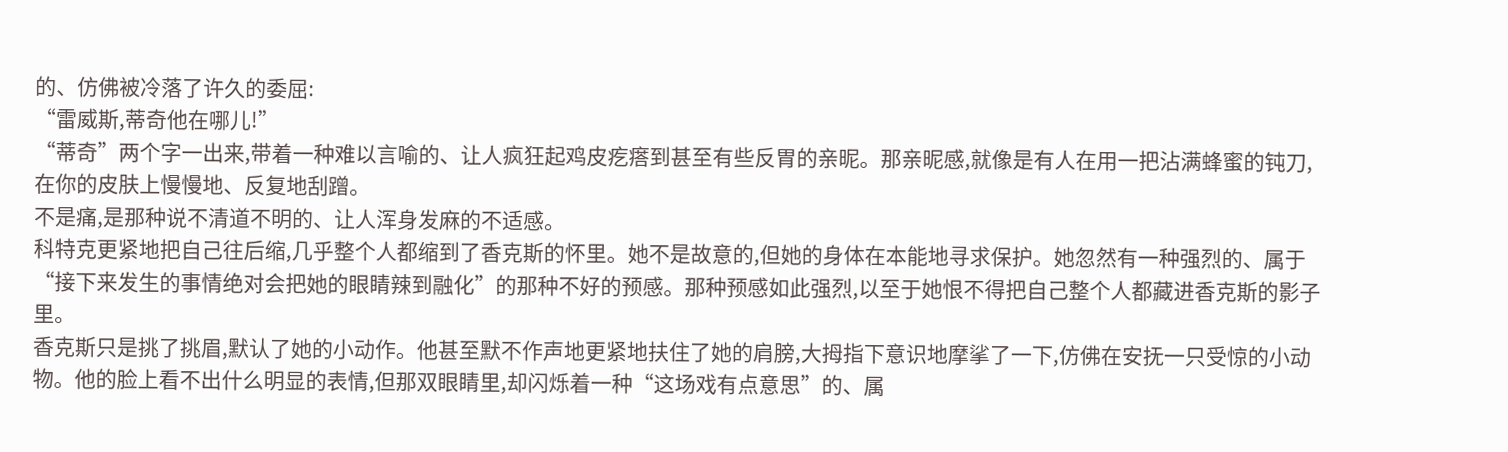的、仿佛被冷落了许久的委屈:
“雷威斯,蒂奇他在哪儿!”
“蒂奇”两个字一出来,带着一种难以言喻的、让人疯狂起鸡皮疙瘩到甚至有些反胃的亲昵。那亲昵感,就像是有人在用一把沾满蜂蜜的钝刀,在你的皮肤上慢慢地、反复地刮蹭。
不是痛,是那种说不清道不明的、让人浑身发麻的不适感。
科特克更紧地把自己往后缩,几乎整个人都缩到了香克斯的怀里。她不是故意的,但她的身体在本能地寻求保护。她忽然有一种强烈的、属于“接下来发生的事情绝对会把她的眼睛辣到融化”的那种不好的预感。那种预感如此强烈,以至于她恨不得把自己整个人都藏进香克斯的影子里。
香克斯只是挑了挑眉,默认了她的小动作。他甚至默不作声地更紧地扶住了她的肩膀,大拇指下意识地摩挲了一下,仿佛在安抚一只受惊的小动物。他的脸上看不出什么明显的表情,但那双眼睛里,却闪烁着一种“这场戏有点意思”的、属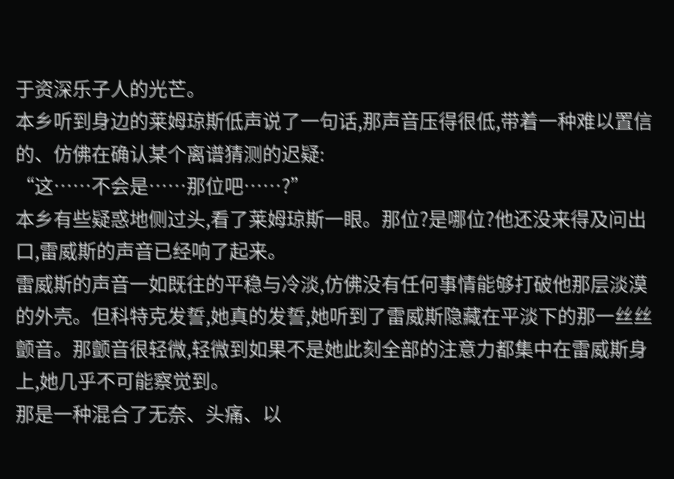于资深乐子人的光芒。
本乡听到身边的莱姆琼斯低声说了一句话,那声音压得很低,带着一种难以置信的、仿佛在确认某个离谱猜测的迟疑:
“这……不会是……那位吧……?”
本乡有些疑惑地侧过头,看了莱姆琼斯一眼。那位?是哪位?他还没来得及问出口,雷威斯的声音已经响了起来。
雷威斯的声音一如既往的平稳与冷淡,仿佛没有任何事情能够打破他那层淡漠的外壳。但科特克发誓,她真的发誓,她听到了雷威斯隐藏在平淡下的那一丝丝颤音。那颤音很轻微,轻微到如果不是她此刻全部的注意力都集中在雷威斯身上,她几乎不可能察觉到。
那是一种混合了无奈、头痛、以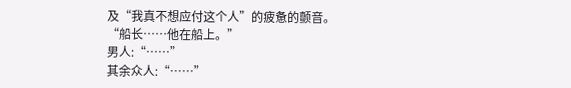及“我真不想应付这个人”的疲惫的颤音。
“船长……他在船上。”
男人:“……”
其余众人:“……”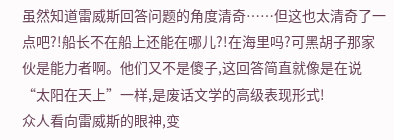虽然知道雷威斯回答问题的角度清奇……但这也太清奇了一点吧?!船长不在船上还能在哪儿?!在海里吗?可黑胡子那家伙是能力者啊。他们又不是傻子,这回答简直就像是在说“太阳在天上”一样,是废话文学的高级表现形式!
众人看向雷威斯的眼神,变